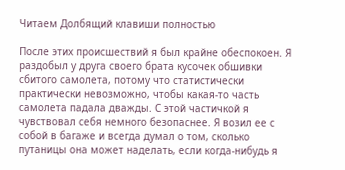Читаем Долбящий клавиши полностью

После этих происшествий я был крайне обеспокоен. Я раздобыл у друга своего брата кусочек обшивки сбитого самолета, потому что статистически практически невозможно, чтобы какая-то часть самолета падала дважды. С этой частичкой я чувствовал себя немного безопаснее. Я возил ее с собой в багаже и всегда думал о том, сколько путаницы она может наделать, если когда-нибудь я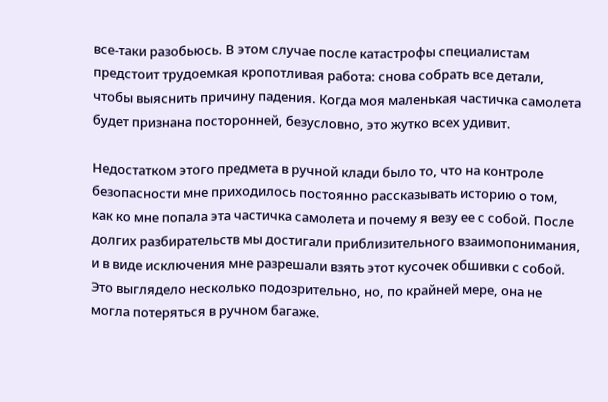все-таки разобьюсь. В этом случае после катастрофы специалистам предстоит трудоемкая кропотливая работа: снова собрать все детали, чтобы выяснить причину падения. Когда моя маленькая частичка самолета будет признана посторонней, безусловно, это жутко всех удивит.

Недостатком этого предмета в ручной клади было то, что на контроле безопасности мне приходилось постоянно рассказывать историю о том, как ко мне попала эта частичка самолета и почему я везу ее с собой. После долгих разбирательств мы достигали приблизительного взаимопонимания, и в виде исключения мне разрешали взять этот кусочек обшивки с собой. Это выглядело несколько подозрительно, но, по крайней мере, она не могла потеряться в ручном багаже.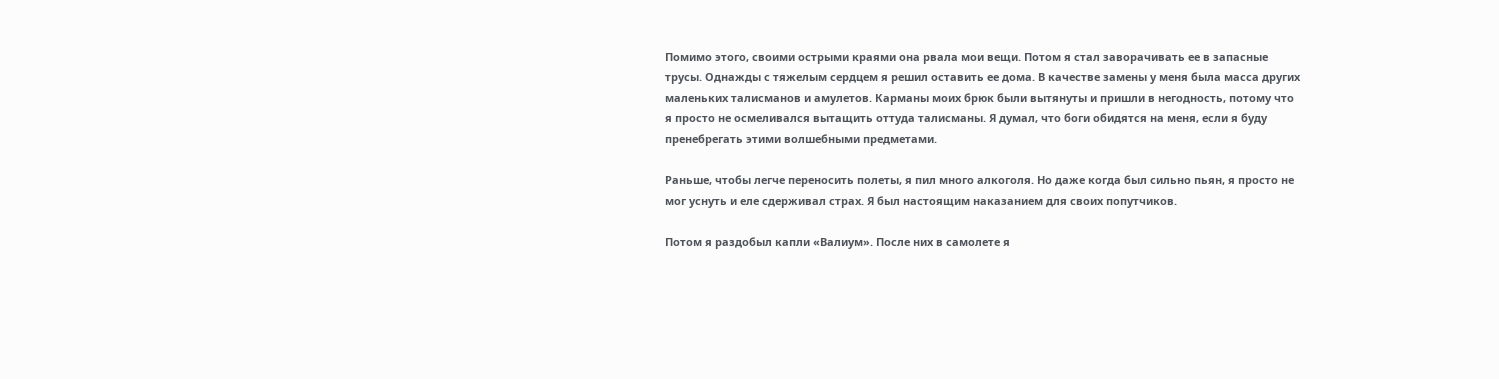Помимо этого, своими острыми краями она рвала мои вещи. Потом я стал заворачивать ее в запасные трусы. Однажды с тяжелым сердцем я решил оставить ее дома. В качестве замены у меня была масса других маленьких талисманов и амулетов. Карманы моих брюк были вытянуты и пришли в негодность, потому что я просто не осмеливался вытащить оттуда талисманы. Я думал, что боги обидятся на меня, если я буду пренебрегать этими волшебными предметами.

Раньше, чтобы легче переносить полеты, я пил много алкоголя. Но даже когда был сильно пьян, я просто не мог уснуть и еле сдерживал страх. Я был настоящим наказанием для своих попутчиков.

Потом я раздобыл капли «Валиум». После них в самолете я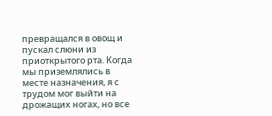превращался в овощ и пускал слюни из приоткрытого рта. Когда мы приземлялись в месте назначения, я с трудом мог выйти на дрожащих ногах, но все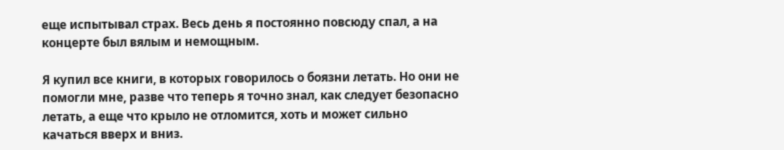еще испытывал страх. Весь день я постоянно повсюду спал, а на концерте был вялым и немощным.

Я купил все книги, в которых говорилось о боязни летать. Но они не помогли мне, разве что теперь я точно знал, как следует безопасно летать, а еще что крыло не отломится, хоть и может сильно качаться вверх и вниз.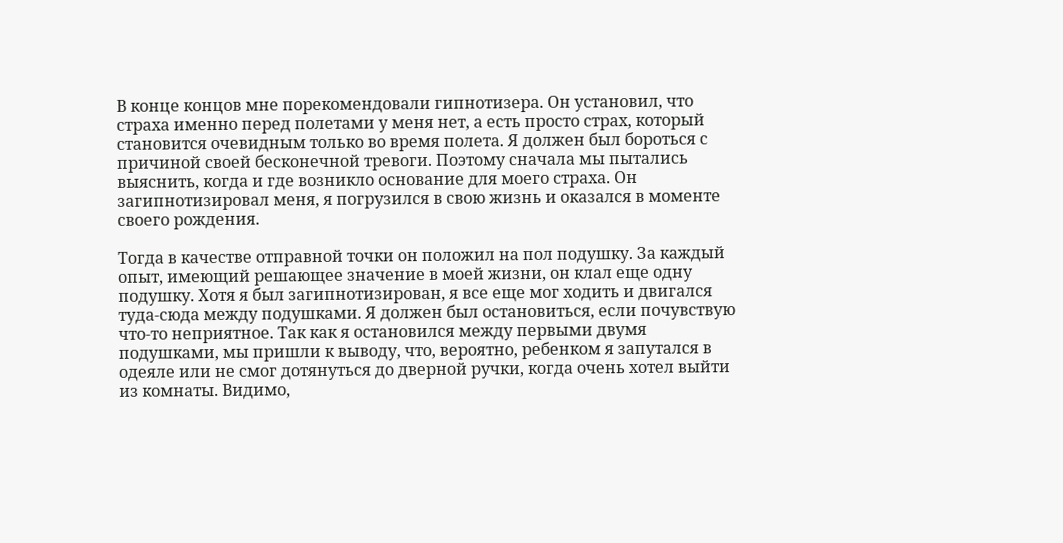В конце концов мне порекомендовали гипнотизера. Он установил, что страха именно перед полетами у меня нет, а есть просто страх, который становится очевидным только во время полета. Я должен был бороться с причиной своей бесконечной тревоги. Поэтому сначала мы пытались выяснить, когда и где возникло основание для моего страха. Он загипнотизировал меня, я погрузился в свою жизнь и оказался в моменте своего рождения.

Тогда в качестве отправной точки он положил на пол подушку. За каждый опыт, имеющий решающее значение в моей жизни, он клал еще одну подушку. Хотя я был загипнотизирован, я все еще мог ходить и двигался туда-сюда между подушками. Я должен был остановиться, если почувствую что-то неприятное. Так как я остановился между первыми двумя подушками, мы пришли к выводу, что, вероятно, ребенком я запутался в одеяле или не смог дотянуться до дверной ручки, когда очень хотел выйти из комнаты. Видимо,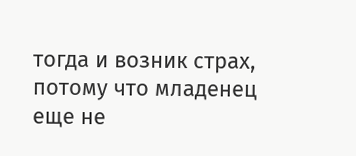тогда и возник страх, потому что младенец еще не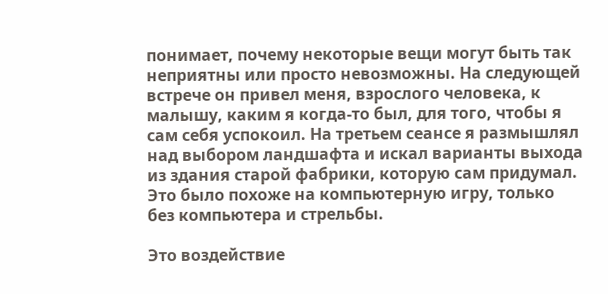понимает, почему некоторые вещи могут быть так неприятны или просто невозможны. На следующей встрече он привел меня, взрослого человека, к малышу, каким я когда-то был, для того, чтобы я сам себя успокоил. На третьем сеансе я размышлял над выбором ландшафта и искал варианты выхода из здания старой фабрики, которую сам придумал. Это было похоже на компьютерную игру, только без компьютера и стрельбы.

Это воздействие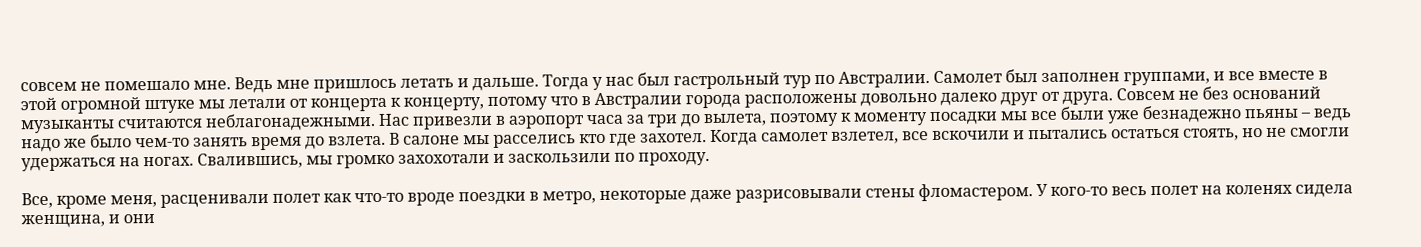совсем не помешало мне. Ведь мне пришлось летать и дальше. Тогда у нас был гастрольный тур по Австралии. Самолет был заполнен группами, и все вместе в этой огромной штуке мы летали от концерта к концерту, потому что в Австралии города расположены довольно далеко друг от друга. Совсем не без оснований музыканты считаются неблагонадежными. Нас привезли в аэропорт часа за три до вылета, поэтому к моменту посадки мы все были уже безнадежно пьяны – ведь надо же было чем-то занять время до взлета. В салоне мы расселись кто где захотел. Когда самолет взлетел, все вскочили и пытались остаться стоять, но не смогли удержаться на ногах. Свалившись, мы громко захохотали и заскользили по проходу.

Все, кроме меня, расценивали полет как что-то вроде поездки в метро, некоторые даже разрисовывали стены фломастером. У кого-то весь полет на коленях сидела женщина, и они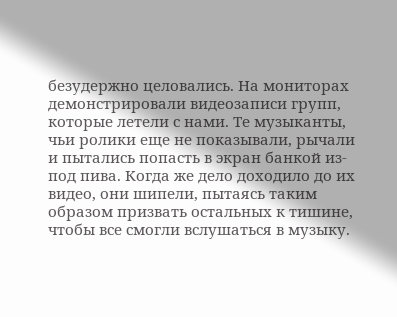безудержно целовались. На мониторах демонстрировали видеозаписи групп, которые летели с нами. Те музыканты, чьи ролики еще не показывали, рычали и пытались попасть в экран банкой из-под пива. Когда же дело доходило до их видео, они шипели, пытаясь таким образом призвать остальных к тишине, чтобы все смогли вслушаться в музыку.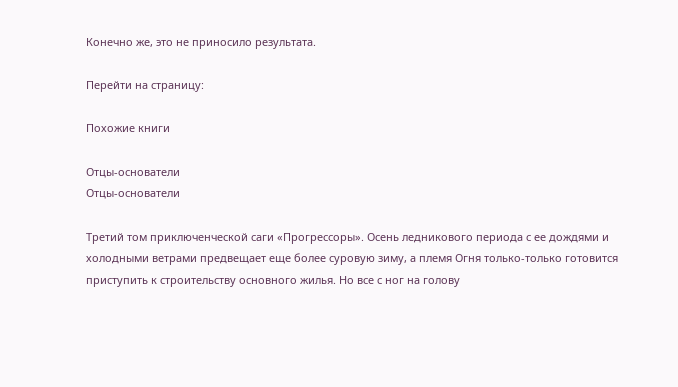Конечно же, это не приносило результата.

Перейти на страницу:

Похожие книги

Отцы-основатели
Отцы-основатели

Третий том приключенческой саги «Прогрессоры». Осень ледникового периода с ее дождями и холодными ветрами предвещает еще более суровую зиму, а племя Огня только-только готовится приступить к строительству основного жилья. Но все с ног на голову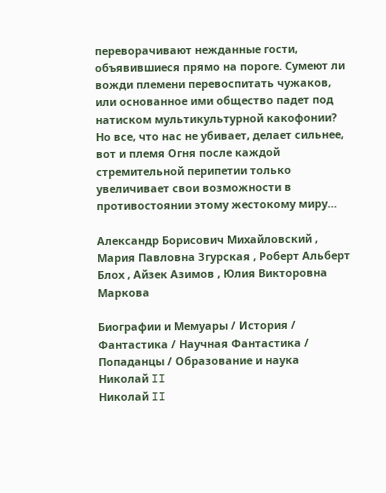переворачивают нежданные гости, объявившиеся прямо на пороге. Сумеют ли вожди племени перевоспитать чужаков, или основанное ими общество падет под натиском мультикультурной какофонии? Но все, что нас не убивает, делает сильнее, вот и племя Огня после каждой стремительной перипетии только увеличивает свои возможности в противостоянии этому жестокому миру…

Александр Борисович Михайловский , Мария Павловна Згурская , Роберт Альберт Блох , Айзек Азимов , Юлия Викторовна Маркова

Биографии и Мемуары / История / Фантастика / Научная Фантастика / Попаданцы / Образование и наука
Николай II
Николай II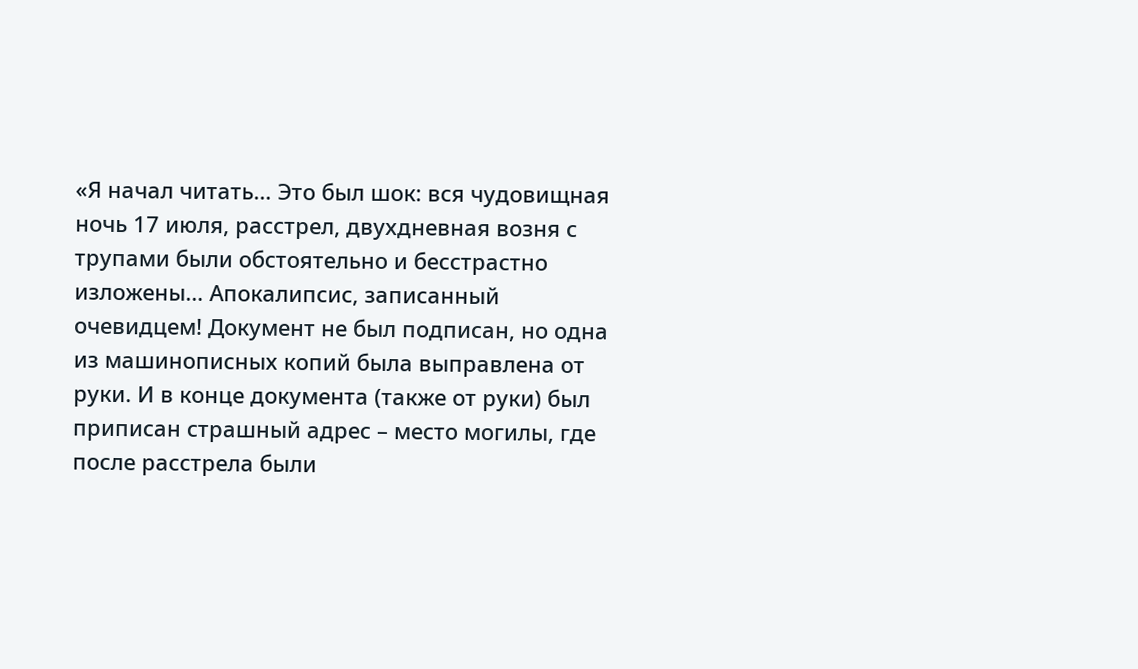«Я начал читать… Это был шок: вся чудовищная ночь 17 июля, расстрел, двухдневная возня с трупами были обстоятельно и бесстрастно изложены… Апокалипсис, записанный очевидцем! Документ не был подписан, но одна из машинописных копий была выправлена от руки. И в конце документа (также от руки) был приписан страшный адрес – место могилы, где после расстрела были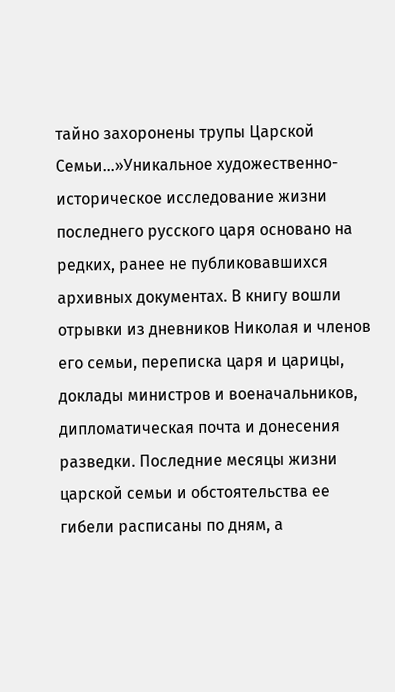тайно захоронены трупы Царской Семьи…»Уникальное художественно-историческое исследование жизни последнего русского царя основано на редких, ранее не публиковавшихся архивных документах. В книгу вошли отрывки из дневников Николая и членов его семьи, переписка царя и царицы, доклады министров и военачальников, дипломатическая почта и донесения разведки. Последние месяцы жизни царской семьи и обстоятельства ее гибели расписаны по дням, а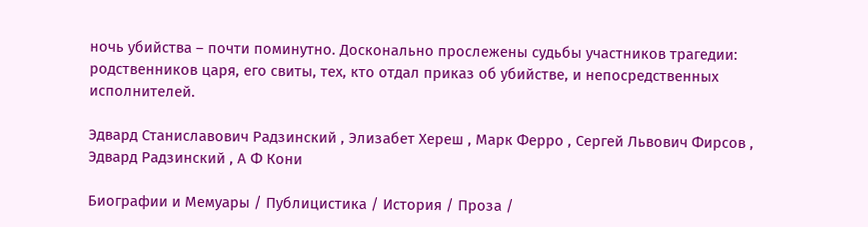ночь убийства – почти поминутно. Досконально прослежены судьбы участников трагедии: родственников царя, его свиты, тех, кто отдал приказ об убийстве, и непосредственных исполнителей.

Эдвард Станиславович Радзинский , Элизабет Хереш , Марк Ферро , Сергей Львович Фирсов , Эдвард Радзинский , А Ф Кони

Биографии и Мемуары / Публицистика / История / Проза /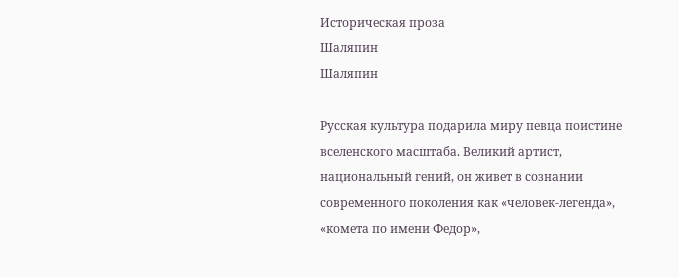Историческая проза
Шаляпин
Шаляпин

Русская культура подарила миру певца поистине вселенского масштаба. Великий артист, национальный гений, он живет в сознании современного поколения как «человек-легенда», «комета по имени Федор»,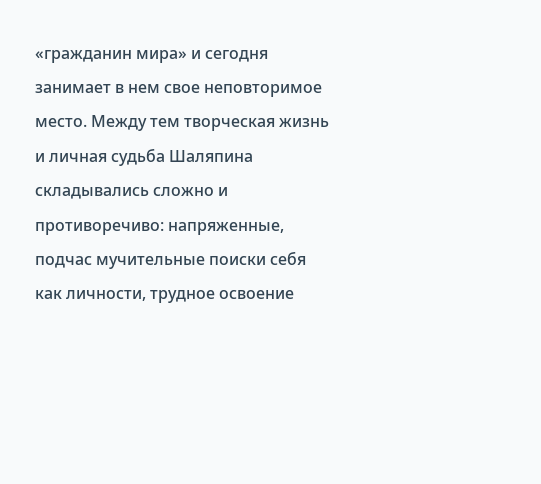«гражданин мира» и сегодня занимает в нем свое неповторимое место. Между тем творческая жизнь и личная судьба Шаляпина складывались сложно и противоречиво: напряженные, подчас мучительные поиски себя как личности, трудное освоение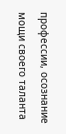профессии, осознание мощи своего таланта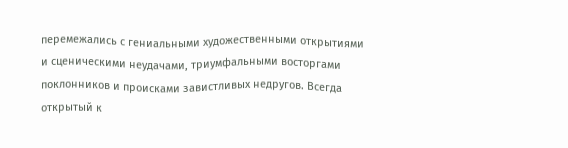перемежались с гениальными художественными открытиями и сценическими неудачами, триумфальными восторгами поклонников и происками завистливых недругов. Всегда открытый к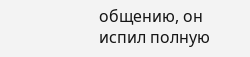общению, он испил полную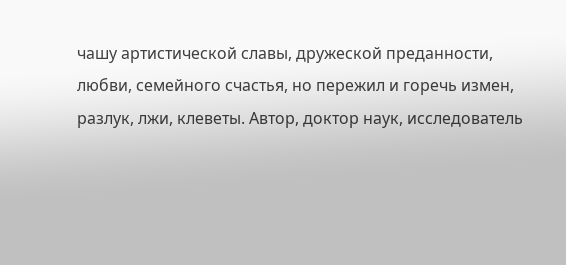чашу артистической славы, дружеской преданности, любви, семейного счастья, но пережил и горечь измен, разлук, лжи, клеветы. Автор, доктор наук, исследователь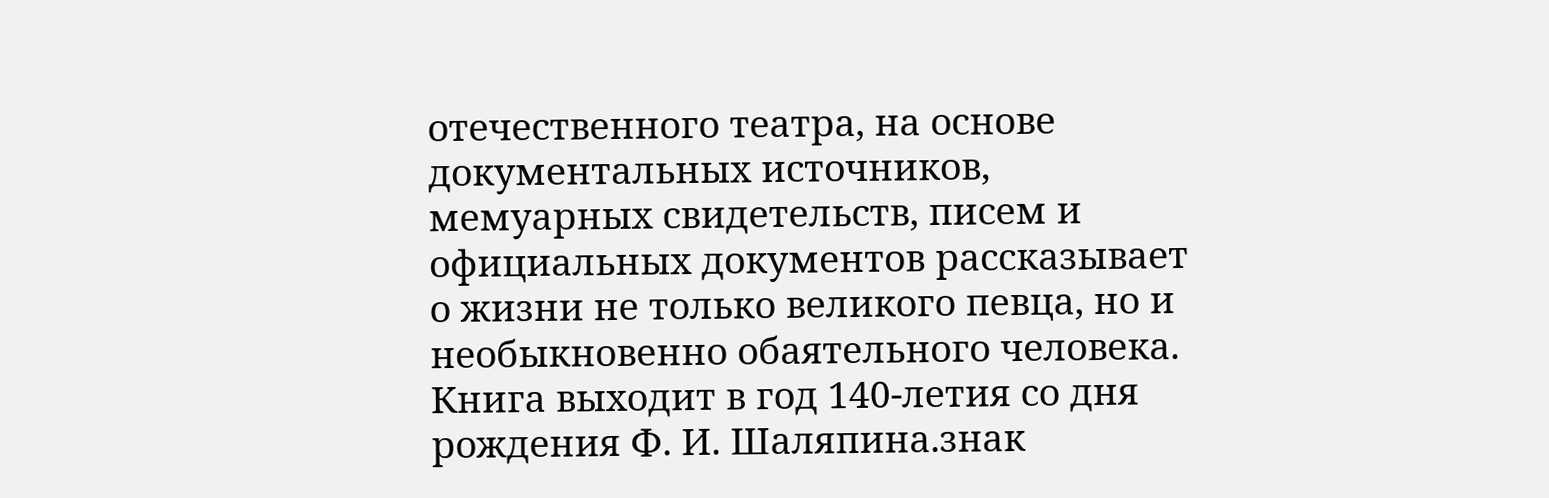отечественного театра, на основе документальных источников, мемуарных свидетельств, писем и официальных документов рассказывает о жизни не только великого певца, но и необыкновенно обаятельного человека. Книга выходит в год 140-летия со дня рождения Ф. И. Шаляпина.знак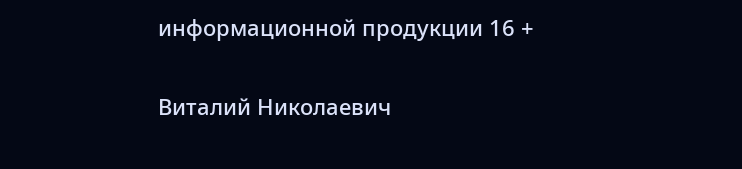информационной продукции 16 +

Виталий Николаевич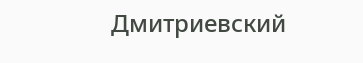Дмитриевский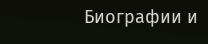Биографии и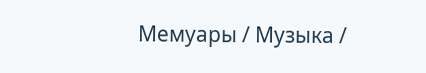Мемуары / Музыка /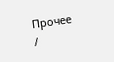Прочее /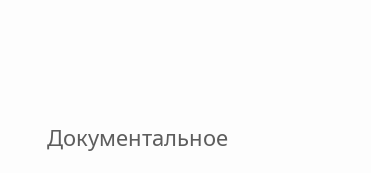Документальное